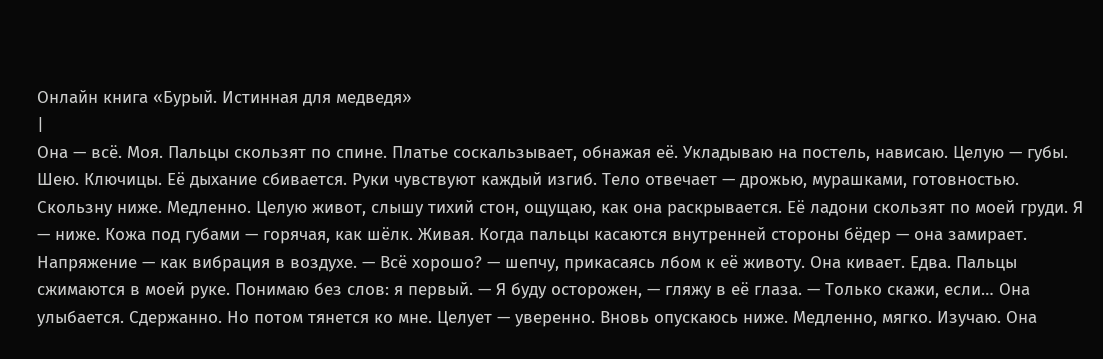Онлайн книга «Бурый. Истинная для медведя»
|
Она — всё. Моя. Пальцы скользят по спине. Платье соскальзывает, обнажая её. Укладываю на постель, нависаю. Целую — губы. Шею. Ключицы. Её дыхание сбивается. Руки чувствуют каждый изгиб. Тело отвечает — дрожью, мурашками, готовностью. Скользну ниже. Медленно. Целую живот, слышу тихий стон, ощущаю, как она раскрывается. Её ладони скользят по моей груди. Я — ниже. Кожа под губами — горячая, как шёлк. Живая. Когда пальцы касаются внутренней стороны бёдер — она замирает. Напряжение — как вибрация в воздухе. — Всё хорошо? — шепчу, прикасаясь лбом к её животу. Она кивает. Едва. Пальцы сжимаются в моей руке. Понимаю без слов: я первый. — Я буду осторожен, — гляжу в её глаза. — Только скажи, если… Она улыбается. Сдержанно. Но потом тянется ко мне. Целует — уверенно. Вновь опускаюсь ниже. Медленно, мягко. Изучаю. Она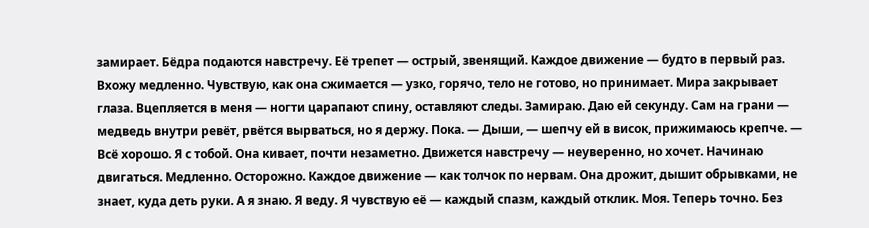замирает. Бёдра подаются навстречу. Её трепет — острый, звенящий. Каждое движение — будто в первый раз. Вхожу медленно. Чувствую, как она сжимается — узко, горячо, тело не готово, но принимает. Мира закрывает глаза. Вцепляется в меня — ногти царапают спину, оставляют следы. Замираю. Даю ей секунду. Сам на грани — медведь внутри ревёт, рвётся вырваться, но я держу. Пока. — Дыши, — шепчу ей в висок, прижимаюсь крепче. — Всё хорошо. Я с тобой. Она кивает, почти незаметно. Движется навстречу — неуверенно, но хочет. Начинаю двигаться. Медленно. Осторожно. Каждое движение — как толчок по нервам. Она дрожит, дышит обрывками, не знает, куда деть руки. А я знаю. Я веду. Я чувствую её — каждый спазм, каждый отклик. Моя. Теперь точно. Без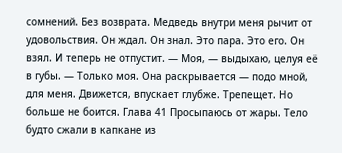сомнений. Без возврата. Медведь внутри меня рычит от удовольствия. Он ждал. Он знал. Это пара. Это его. Он взял. И теперь не отпустит. — Моя, — выдыхаю, целуя её в губы. — Только моя. Она раскрывается — подо мной, для меня. Движется, впускает глубже. Трепещет. Но больше не боится. Глава 41 Просыпаюсь от жары. Тело будто сжали в капкане из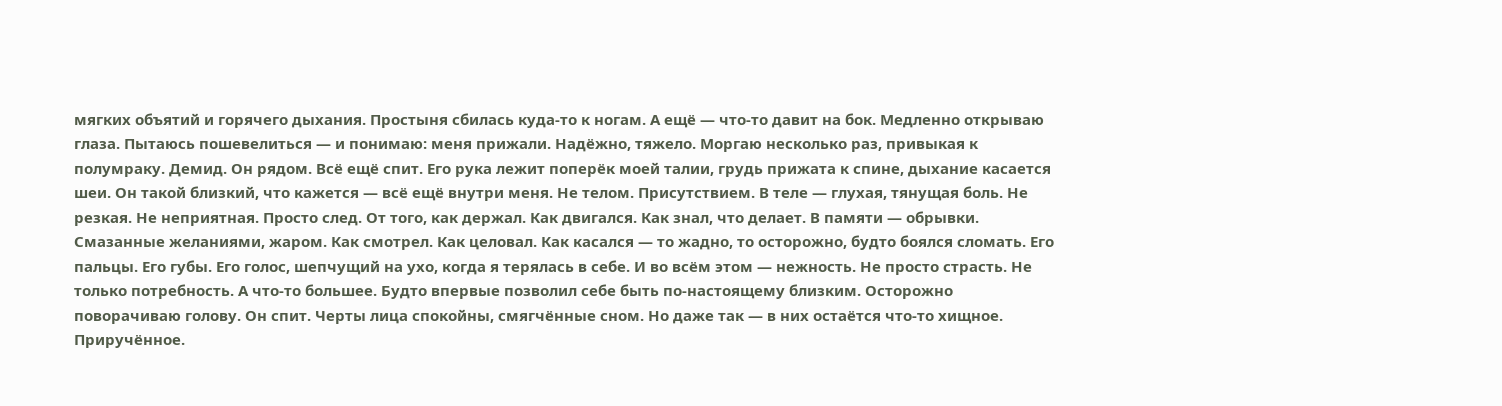мягких объятий и горячего дыхания. Простыня сбилась куда-то к ногам. А ещё — что-то давит на бок. Медленно открываю глаза. Пытаюсь пошевелиться — и понимаю: меня прижали. Надёжно, тяжело. Моргаю несколько раз, привыкая к полумраку. Демид. Он рядом. Всё ещё спит. Его рука лежит поперёк моей талии, грудь прижата к спине, дыхание касается шеи. Он такой близкий, что кажется — всё ещё внутри меня. Не телом. Присутствием. В теле — глухая, тянущая боль. Не резкая. Не неприятная. Просто след. От того, как держал. Как двигался. Как знал, что делает. В памяти — обрывки. Смазанные желаниями, жаром. Как смотрел. Как целовал. Как касался — то жадно, то осторожно, будто боялся сломать. Его пальцы. Его губы. Его голос, шепчущий на ухо, когда я терялась в себе. И во всём этом — нежность. Не просто страсть. Не только потребность. А что-то большее. Будто впервые позволил себе быть по-настоящему близким. Осторожно поворачиваю голову. Он спит. Черты лица спокойны, смягчённые сном. Но даже так — в них остаётся что-то хищное. Приручённое.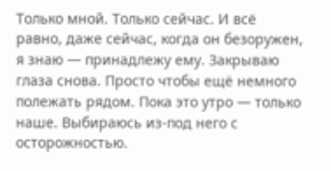Только мной. Только сейчас. И всё равно, даже сейчас, когда он безоружен, я знаю — принадлежу ему. Закрываю глаза снова. Просто чтобы ещё немного полежать рядом. Пока это утро — только наше. Выбираюсь из-под него с осторожностью.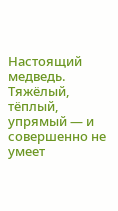Настоящий медведь. Тяжёлый, тёплый, упрямый — и совершенно не умеет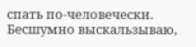спать по-человечески. Бесшумно выскальзываю,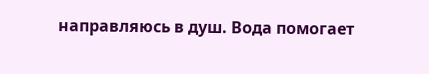направляюсь в душ. Вода помогает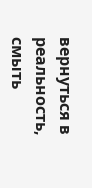вернуться в реальность, смыть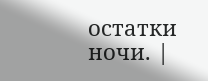остатки ночи. |